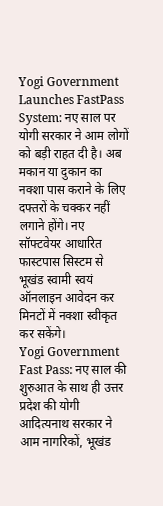Yogi Government Launches FastPass System: नए साल पर योगी सरकार ने आम लोगों को बड़ी राहत दी है। अब मकान या दुकान का नक्शा पास कराने के लिए दफ्तरों के चक्कर नहीं लगाने होंगे। नए सॉफ्टवेयर आधारित फास्टपास सिस्टम से भूखंड स्वामी स्वयं ऑनलाइन आवेदन कर मिनटों में नक्शा स्वीकृत कर सकेंगे।
Yogi Government Fast Pass: नए साल की शुरुआत के साथ ही उत्तर प्रदेश की योगी आदित्यनाथ सरकार ने आम नागरिकों, भूखंड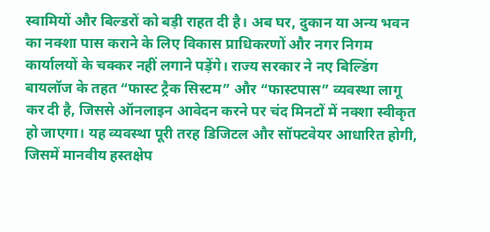स्वामियों और बिल्डरों को बड़ी राहत दी है। अब घर, दुकान या अन्य भवन का नक्शा पास कराने के लिए विकास प्राधिकरणों और नगर निगम कार्यालयों के चक्कर नहीं लगाने पड़ेंगे। राज्य सरकार ने नए बिल्डिंग बायलॉज के तहत “फास्ट ट्रैक सिस्टम” और “फास्टपास” व्यवस्था लागू कर दी है, जिससे ऑनलाइन आवेदन करने पर चंद मिनटों में नक्शा स्वीकृत हो जाएगा। यह व्यवस्था पूरी तरह डिजिटल और सॉफ्टवेयर आधारित होगी, जिसमें मानवीय हस्तक्षेप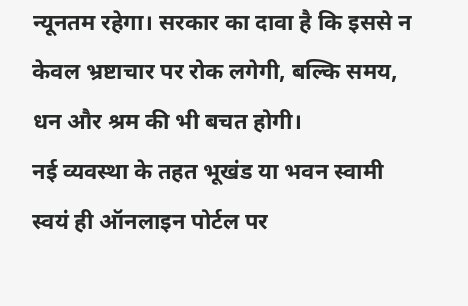न्यूनतम रहेगा। सरकार का दावा है कि इससे न केवल भ्रष्टाचार पर रोक लगेगी, बल्कि समय, धन और श्रम की भी बचत होगी।
नई व्यवस्था के तहत भूखंड या भवन स्वामी स्वयं ही ऑनलाइन पोर्टल पर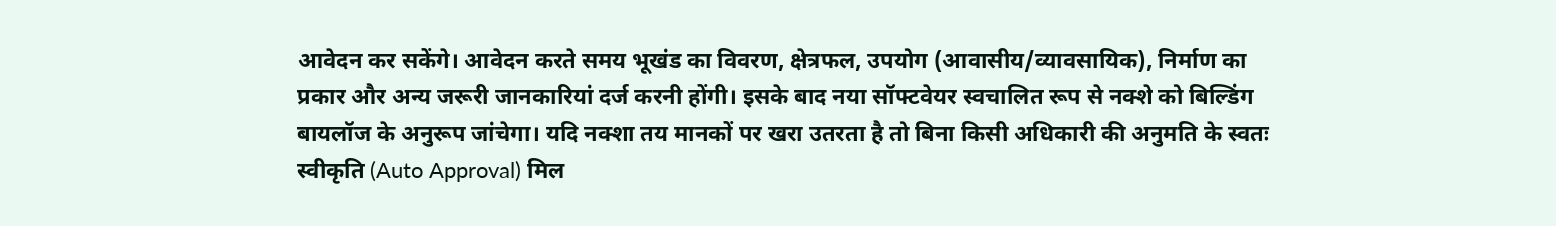आवेदन कर सकेंगे। आवेदन करते समय भूखंड का विवरण, क्षेत्रफल, उपयोग (आवासीय/व्यावसायिक), निर्माण का प्रकार और अन्य जरूरी जानकारियां दर्ज करनी होंगी। इसके बाद नया सॉफ्टवेयर स्वचालित रूप से नक्शे को बिल्डिंग बायलॉज के अनुरूप जांचेगा। यदि नक्शा तय मानकों पर खरा उतरता है तो बिना किसी अधिकारी की अनुमति के स्वतः स्वीकृति (Auto Approval) मिल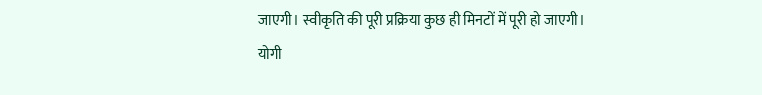जाएगी। स्वीकृति की पूरी प्रक्रिया कुछ ही मिनटों में पूरी हो जाएगी।
योगी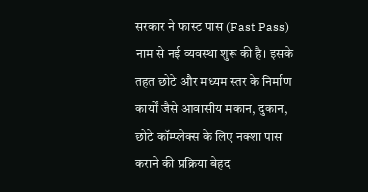सरकार ने फास्ट पास (Fast Pass) नाम से नई व्यवस्था शुरू की है। इसके तहत छोटे और मध्यम स्तर के निर्माण कार्यों जैसे आवासीय मकान, दुकान, छोटे कॉम्प्लेक्स के लिए नक्शा पास कराने की प्रक्रिया बेहद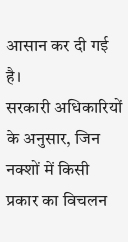आसान कर दी गई है।
सरकारी अधिकारियों के अनुसार, जिन नक्शों में किसी प्रकार का विचलन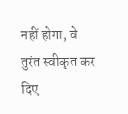नहीं होगा, वे तुरंत स्वीकृत कर दिए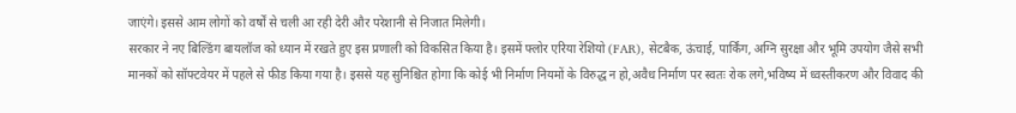जाएंगे। इससे आम लोगों को वर्षों से चली आ रही देरी और परेशानी से निजात मिलेगी।
सरकार ने नए बिल्डिंग बायलॉज को ध्यान में रखते हुए इस प्रणाली को विकसित किया है। इसमें फ्लोर एरिया रेशियो (FAR), सेटबैक, ऊंचाई, पार्किंग, अग्नि सुरक्षा और भूमि उपयोग जैसे सभी मानकों को सॉफ्टवेयर में पहले से फीड किया गया है। इससे यह सुनिश्चित होगा कि कोई भी निर्माण नियमों के विरुद्ध न हो,अवैध निर्माण पर स्वतः रोक लगे,भविष्य में ध्वस्तीकरण और विवाद की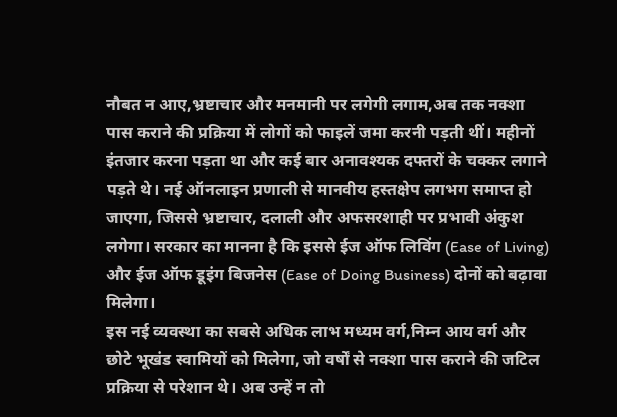नौबत न आए,भ्रष्टाचार और मनमानी पर लगेगी लगाम,अब तक नक्शा पास कराने की प्रक्रिया में लोगों को फाइलें जमा करनी पड़ती थीं। महीनों इंतजार करना पड़ता था और कई बार अनावश्यक दफ्तरों के चक्कर लगाने पड़ते थे। नई ऑनलाइन प्रणाली से मानवीय हस्तक्षेप लगभग समाप्त हो जाएगा, जिससे भ्रष्टाचार, दलाली और अफसरशाही पर प्रभावी अंकुश लगेगा। सरकार का मानना है कि इससे ईज ऑफ लिविंग (Ease of Living) और ईज ऑफ डूइंग बिजनेस (Ease of Doing Business) दोनों को बढ़ावा मिलेगा।
इस नई व्यवस्था का सबसे अधिक लाभ मध्यम वर्ग,निम्न आय वर्ग और छोटे भूखंड स्वामियों को मिलेगा, जो वर्षों से नक्शा पास कराने की जटिल प्रक्रिया से परेशान थे। अब उन्हें न तो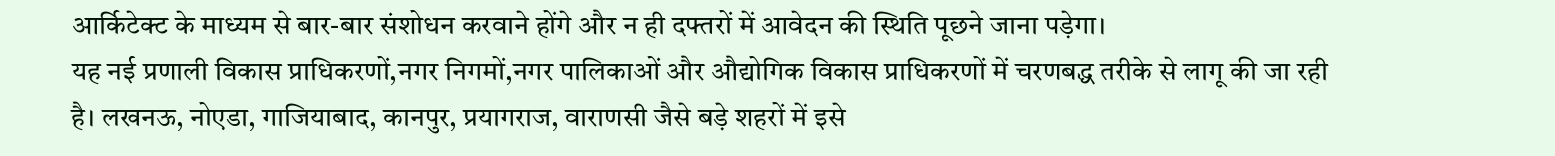आर्किटेक्ट के माध्यम से बार-बार संशोधन करवाने होंगे और न ही दफ्तरों में आवेदन की स्थिति पूछने जाना पड़ेगा।
यह नई प्रणाली विकास प्राधिकरणों,नगर निगमों,नगर पालिकाओं और औद्योगिक विकास प्राधिकरणों में चरणबद्ध तरीके से लागू की जा रही है। लखनऊ, नोएडा, गाजियाबाद, कानपुर, प्रयागराज, वाराणसी जैसे बड़े शहरों में इसे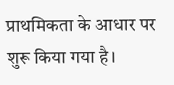प्राथमिकता के आधार पर शुरू किया गया है।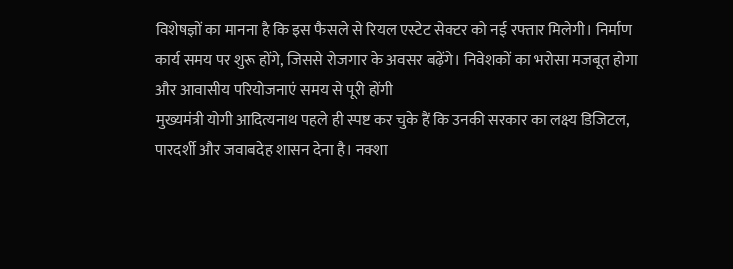विशेषज्ञों का मानना है कि इस फैसले से रियल एस्टेट सेक्टर को नई रफ्तार मिलेगी। निर्माण कार्य समय पर शुरू होंगे, जिससे रोजगार के अवसर बढ़ेंगे। निवेशकों का भरोसा मजबूत होगा और आवासीय परियोजनाएं समय से पूरी होंगी
मुख्यमंत्री योगी आदित्यनाथ पहले ही स्पष्ट कर चुके हैं कि उनकी सरकार का लक्ष्य डिजिटल, पारदर्शी और जवाबदेह शासन देना है। नक्शा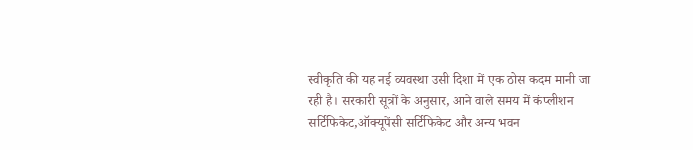स्वीकृति की यह नई व्यवस्था उसी दिशा में एक ठोस कदम मानी जा रही है। सरकारी सूत्रों के अनुसार, आने वाले समय में कंप्लीशन सर्टिफिकेट,ऑक्यूपेंसी सर्टिफिकेट और अन्य भवन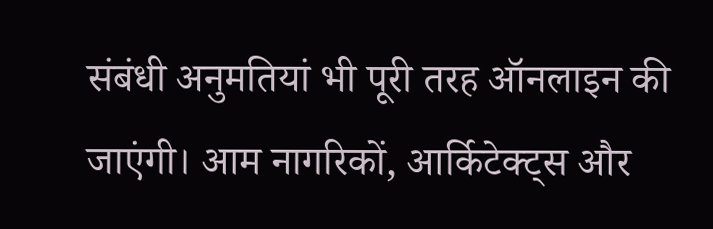संबंधी अनुमतियां भी पूरी तरह ऑनलाइन की जाएंगी। आम नागरिकों, आर्किटेक्ट्स और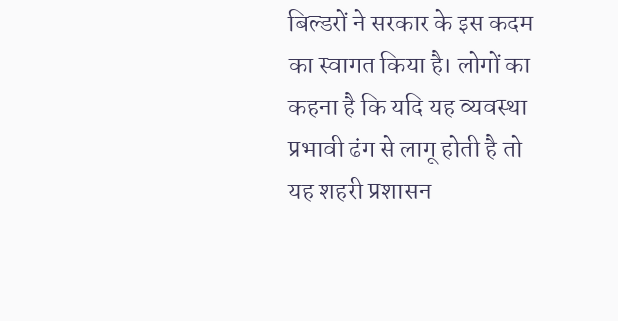बिल्डरों ने सरकार के इस कदम का स्वागत किया है। लोगों का कहना है कि यदि यह व्यवस्था प्रभावी ढंग से लागू होती है तो यह शहरी प्रशासन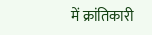में क्रांतिकारी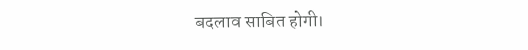बदलाव साबित होगी।